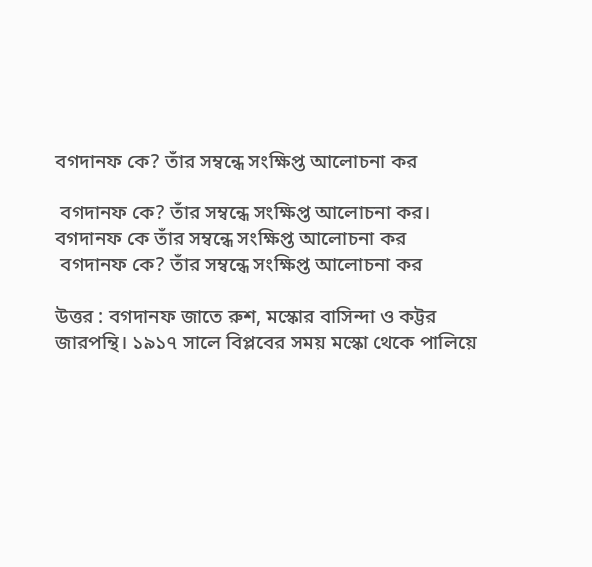বগদানফ কে? তাঁর সম্বন্ধে সংক্ষিপ্ত আলোচনা কর

 বগদানফ কে? তাঁর সম্বন্ধে সংক্ষিপ্ত আলোচনা কর।
বগদানফ কে তাঁর সম্বন্ধে সংক্ষিপ্ত আলোচনা কর
 বগদানফ কে? তাঁর সম্বন্ধে সংক্ষিপ্ত আলোচনা কর

উত্তর : বগদানফ জাতে রুশ, মস্কোর বাসিন্দা ও কট্টর জারপন্থি। ১৯১৭ সালে বিপ্লবের সময় মস্কো থেকে পালিয়ে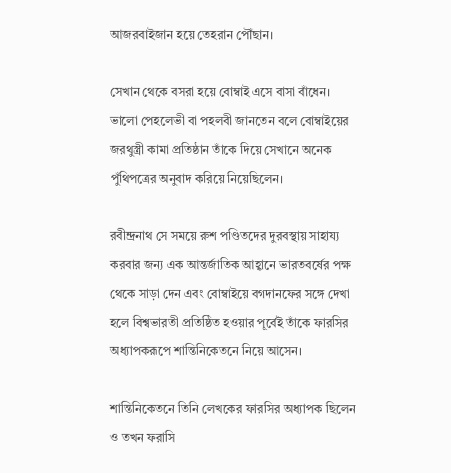আজরবাইজান হয়ে তেহরান পৌঁছান।

সেখান থেকে বসরা হয়ে বোম্বাই এসে বাসা বাঁধেন। ভালো পেহলেভী বা পহলবী জানতেন বলে বোম্বাইয়ের জরথুস্ত্রী কামা প্রতিষ্ঠান তাঁকে দিয়ে সেখানে অনেক পুঁথিপত্রের অনুবাদ করিয়ে নিয়েছিলেন।

রবীন্দ্রনাথ সে সময়ে রুশ পণ্ডিতদের দুরবস্থায় সাহায্য করবার জন্য এক আন্তর্জাতিক আহ্বানে ভারতবর্ষের পক্ষ থেকে সাড়া দেন এবং বোম্বাইয়ে বগদানফের সঙ্গে দেখা হলে বিশ্বভারতী প্রতিষ্ঠিত হওয়ার পূর্বেই তাঁকে ফারসির অধ্যাপকরূপে শান্তিনিকেতনে নিয়ে আসেন।

শান্তিনিকেতনে তিনি লেখকের ফারসির অধ্যাপক ছিলেন ও তখন ফরাসি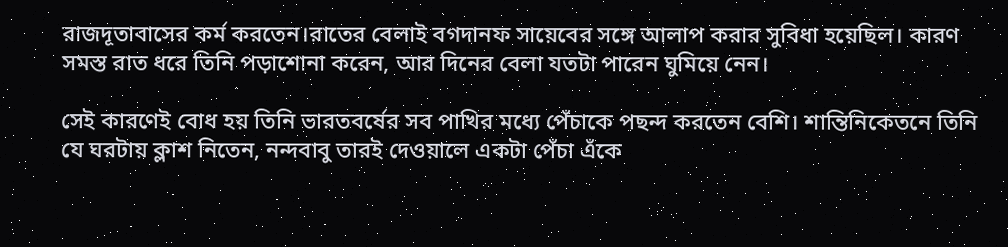রাজদূতাবাসের কর্ম করতেন।রাতের বেলাই বগদানফ সায়েবের সঙ্গে আলাপ করার সুবিধা হয়েছিল। কারণ সমস্ত রাত ধরে তিনি পড়াশোনা করেন, আর দিনের বেলা যতটা পারেন ঘুমিয়ে নেন।

সেই কারণেই বোধ হয় তিনি ভারতবর্ষের সব পাখির মধ্যে পেঁচাকে পছন্দ করতেন বেশি। শান্তিনিকেতনে তিনি যে ঘরটায় ক্লাশ নিতেন, নন্দবাবু তারই দেওয়ালে একটা পেঁচা এঁকে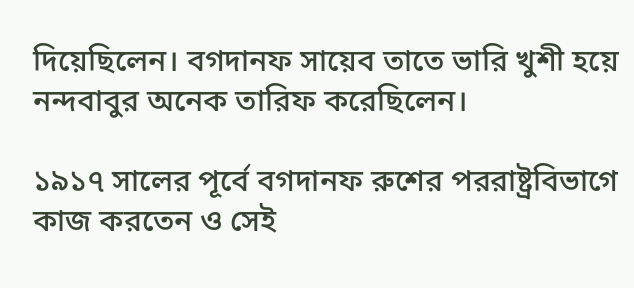দিয়েছিলেন। বগদানফ সায়েব তাতে ভারি খুশী হয়ে নন্দবাবুর অনেক তারিফ করেছিলেন।

১৯১৭ সালের পূর্বে বগদানফ রুশের পররাষ্ট্রবিভাগে কাজ করতেন ও সেই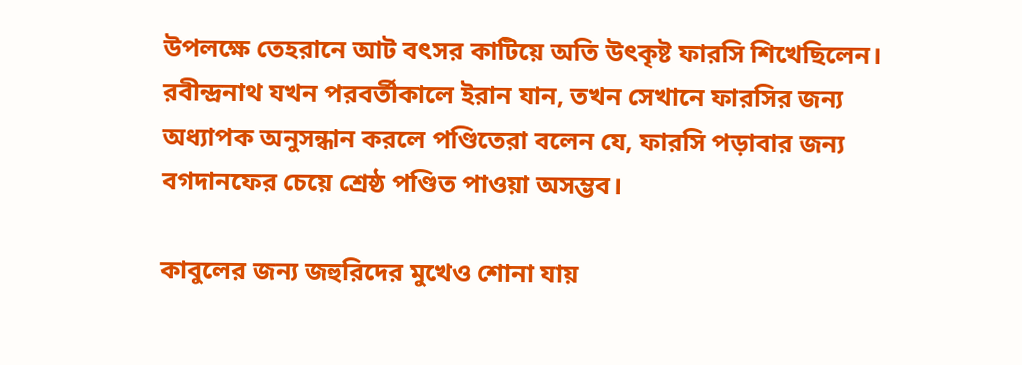উপলক্ষে তেহরানে আট বৎসর কাটিয়ে অতি উৎকৃষ্ট ফারসি শিখেছিলেন। রবীন্দ্রনাথ যখন পরবর্তীকালে ইরান যান, তখন সেখানে ফারসির জন্য অধ্যাপক অনুসন্ধান করলে পণ্ডিতেরা বলেন যে, ফারসি পড়াবার জন্য বগদানফের চেয়ে শ্রেষ্ঠ পণ্ডিত পাওয়া অসম্ভব।

কাবুলের জন্য জহুরিদের মুখেও শোনা যায়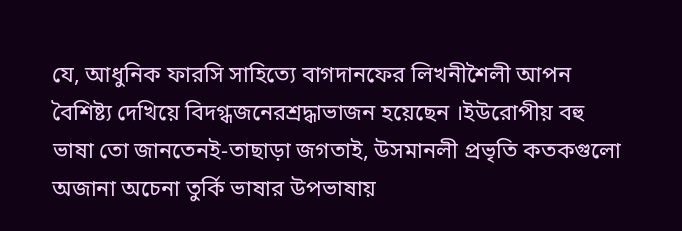যে, আধুনিক ফারসি সাহিত্যে বাগদানফের লিখনীশৈলী আপন বৈশিষ্ট্য দেখিয়ে বিদগ্ধজনেরশ্রদ্ধাভাজন হয়েছেন ।ইউরোপীয় বহু ভাষা তো জানতেনই-তাছাড়া জগতাই, উসমানলী প্রভৃতি কতকগুলো অজানা অচেনা তুর্কি ভাষার উপভাষায়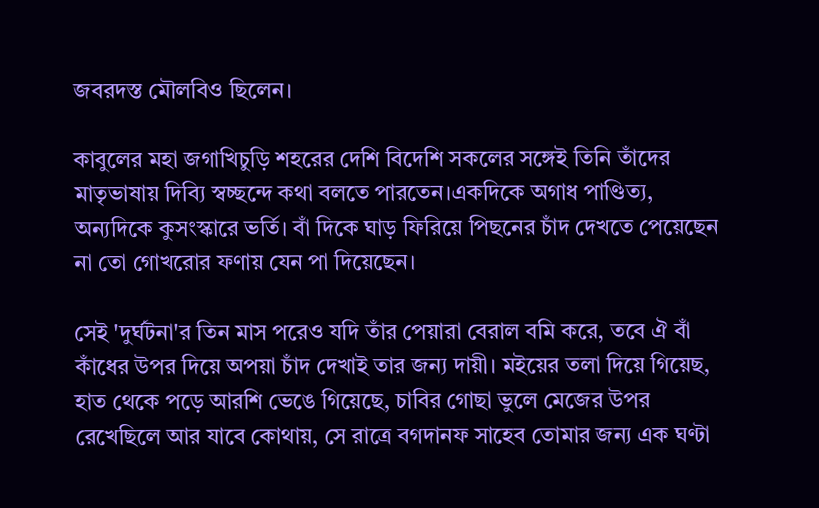জবরদস্ত মৌলবিও ছিলেন।

কাবুলের মহা জগাখিচুড়ি শহরের দেশি বিদেশি সকলের সঙ্গেই তিনি তাঁদের মাতৃভাষায় দিব্যি স্বচ্ছন্দে কথা বলতে পারতেন।একদিকে অগাধ পাণ্ডিত্য, অন্যদিকে কুসংস্কারে ভর্তি। বাঁ দিকে ঘাড় ফিরিয়ে পিছনের চাঁদ দেখতে পেয়েছেন না তো গোখরোর ফণায় যেন পা দিয়েছেন।

সেই 'দুর্ঘটনা'র তিন মাস পরেও যদি তাঁর পেয়ারা বেরাল বমি করে, তবে ঐ বাঁ কাঁধের উপর দিয়ে অপয়া চাঁদ দেখাই তার জন্য দায়ী। মইয়ের তলা দিয়ে গিয়েছ, হাত থেকে পড়ে আরশি ভেঙে গিয়েছে, চাবির গোছা ভুলে মেজের উপর রেখেছিলে আর যাবে কোথায়, সে রাত্রে বগদানফ সাহেব তোমার জন্য এক ঘণ্টা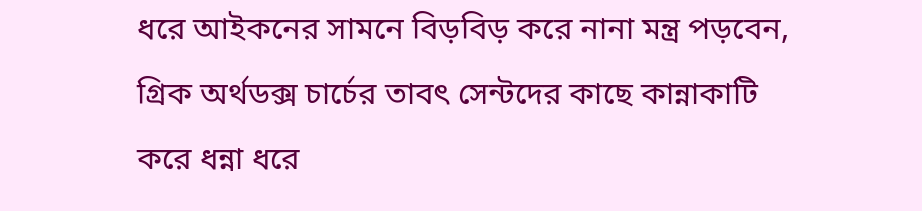ধরে আইকনের সামনে বিড়বিড় করে নানা মন্ত্র পড়বেন, গ্রিক অর্থডক্স চার্চের তাবৎ সেন্টদের কাছে কান্নাকাটি করে ধন্না ধরে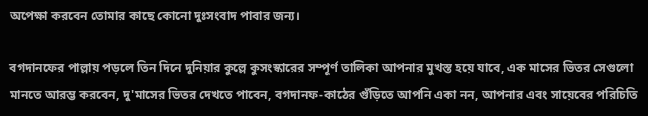অপেক্ষা করবেন তোমার কাছে কোনো দুঃসংবাদ পাবার জন্য।

বগদানফের পাল্লায় পড়লে তিন দিনে দুনিয়ার কুল্লে কুসংস্কারের সম্পূর্ণ তালিকা আপনার মুখস্ত হয়ে যাবে, এক মাসের ভিতর সেগুলো মানতে আরম্ভ করবেন, দু'মাসের ভিতর দেখতে পাবেন, বগদানফ-কাঠের গুঁড়িতে আপনি একা নন, আপনার এবং সায়েবের পরিচিতি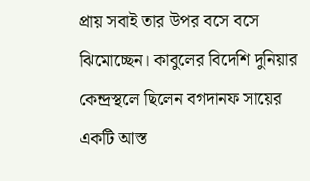প্রায় সবাই তার উপর বসে বসে ঝিমোচ্ছেন। কাবুলের বিদেশি দুনিয়ার কেন্দ্রস্থলে ছিলেন বগদানফ সায়ের একটি আস্ত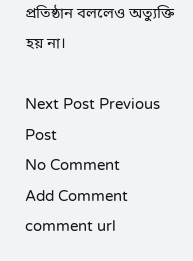প্রতিষ্ঠান বললেও অত্যুক্তি হয় না।

Next Post Previous Post
No Comment
Add Comment
comment url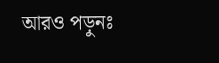আরও পড়ুনঃ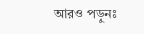আরও পড়ুনঃ